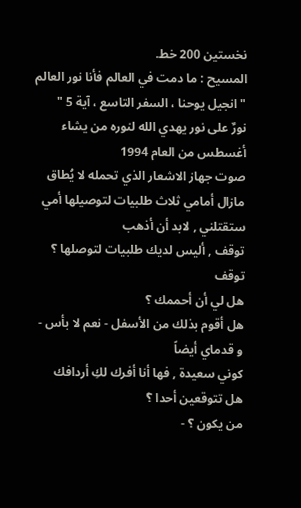نخستین 200 خط.
المسيح : ما دمت في العالم فأنا نور العالم "انجيل يوحنا ، السفر التاسع ، آية 5 "
نورٌ على نور يهدي الله لنوره من يشاء
أغسطس من العام 1994
صوت جهاز الاشعار الذي تحمله لا يُطاق
مازال أمامي ثلاث طلبيات لتوصيلها أمي ستقتلني , لابد أن أذهب
توقف , أليس لديك طلبيات لتوصلها ؟
توقف
هل لي أن أحممك ؟
هل أقوم بذلك من الأسفل - نعم لا بأس -
و قدماي أيضاً
كوني سعيدة , فها أنا أفرك لكِ أردافك
هل تتوقعين أحدا ؟ً
من يكون ؟ -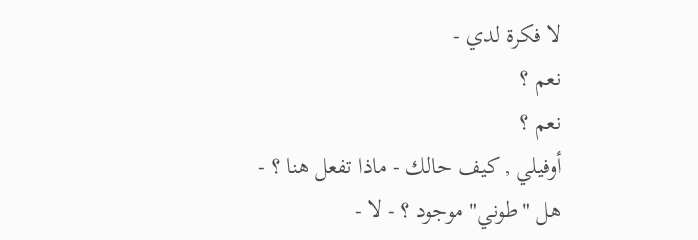لا فكرة لدي -
نعم ؟
نعم ؟
أوفيلي , كيف حالك - ماذا تفعل هنا ؟ -
هل "طوني" موجود ؟ - لا -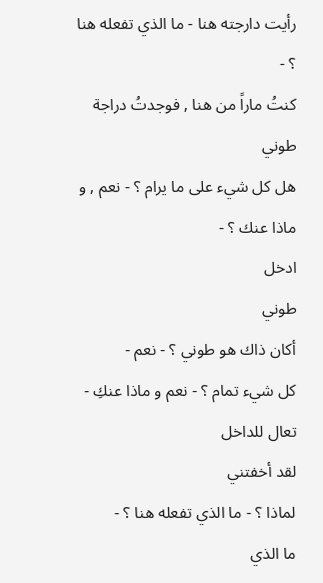رأيت دارجته هنا - ما الذي تفعله هنا ؟ -
كنتُ ماراً من هنا , فوجدتُ دراجة طوني
هل كل شيء على ما يرام ؟ - نعم , و ماذا عنك ؟ -
ادخل
طوني
أكان ذاك هو طوني ؟ - نعم -
كل شيء تمام ؟ - نعم و ماذا عنكِ -
تعال للداخل
لقد أخفتني
لماذا ؟ - ما الذي تفعله هنا ؟ -
ما الذي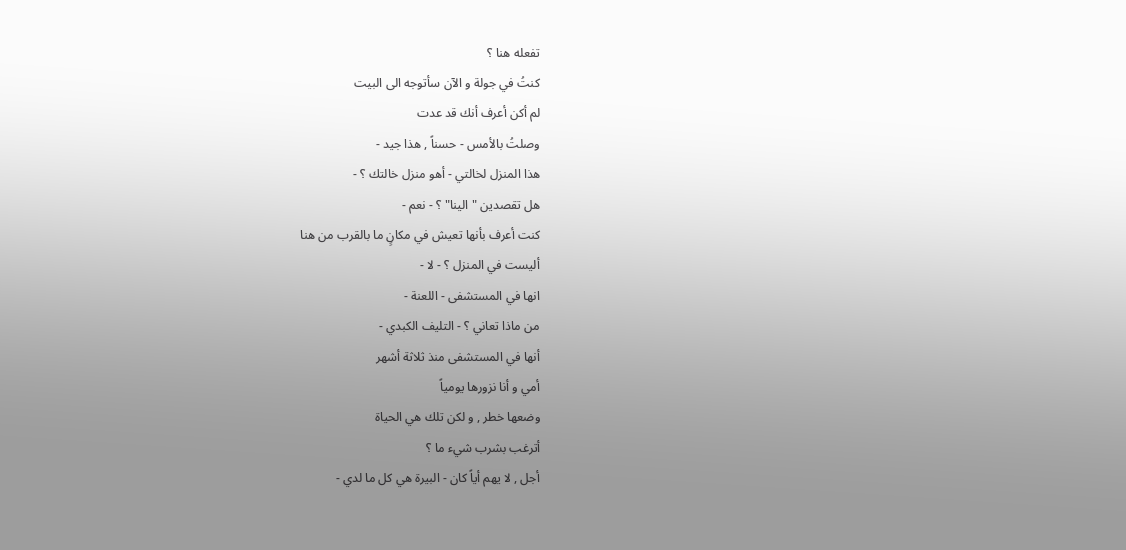تفعله هنا ؟
كنتُ في جولة و الآن سأتوجه الى البيت
لم أكن أعرف أنك قد عدت
وصلتُ بالأمس - حسناً , هذا جيد -
هذا المنزل لخالتي - أهو منزل خالتك ؟ -
هل تقصدين "الينا" ؟ - نعم -
كنت أعرف بأنها تعيش في مكانٍ ما بالقرب من هنا
أليست في المنزل ؟ - لا -
انها في المستشفى - اللعنة -
من ماذا تعاني ؟ - التليف الكبدي -
أنها في المستشفى منذ ثلاثة أشهر
أمي و أنا نزورها يومياً
وضعها خطر , و لكن تلك هي الحياة
أترغب بشرب شيء ما ؟
أجل , لا يهم أياً كان - البيرة هي كل ما لدي -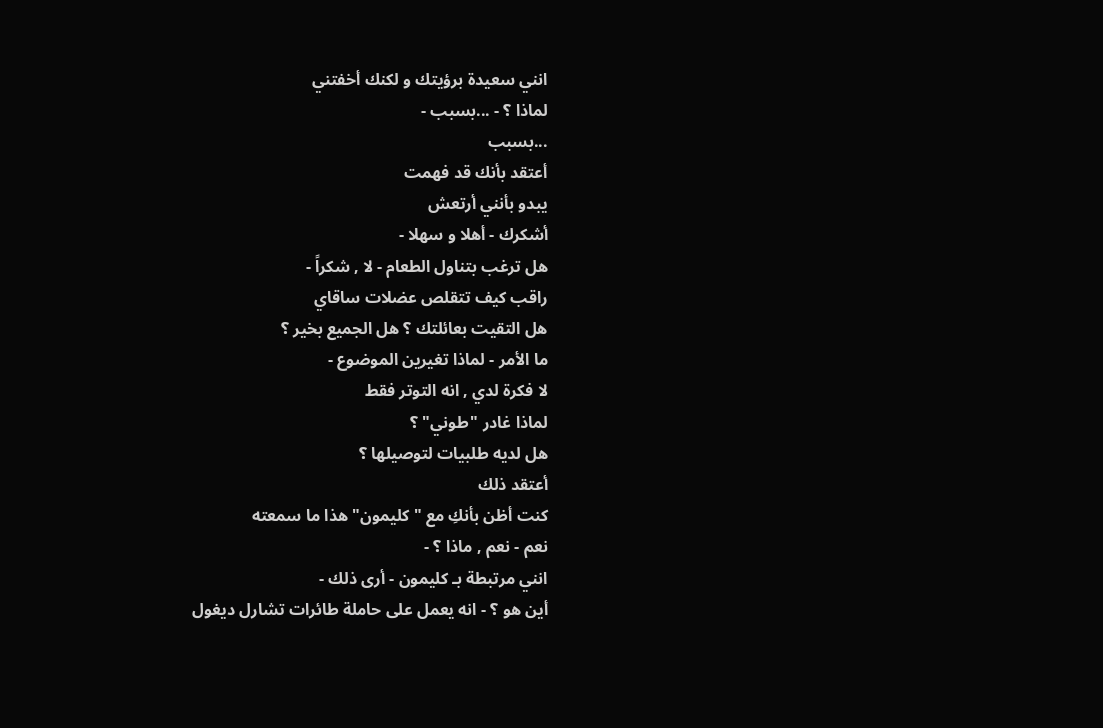انني سعيدة برؤيتك و لكنك أخفتني
لماذا ؟ - ...بسبب -
...بسبب
أعتقد بأنك قد فهمت
يبدو بأنني أرتعش
أشكرك - أهلا و سهلا -
هل ترغب بتناول الطعام - لا , شكراً -
راقب كيف تتقلص عضلات ساقاي
هل التقيت بعائلتك ؟ هل الجميع بخير ؟
ما الأمر - لماذا تغيرين الموضوع -
لا فكرة لدي , انه التوتر فقط
لماذا غادر "طوني" ؟
هل لديه طلبيات لتوصيلها ؟
أعتقد ذلك
كنت أظن بأنكِ مع "كليمون" هذا ما سمعته
نعم - نعم , ماذا ؟ -
انني مرتبطة بـ كليمون - أرى ذلك -
أين هو ؟ - انه يعمل على حاملة طائرات تشارل ديغول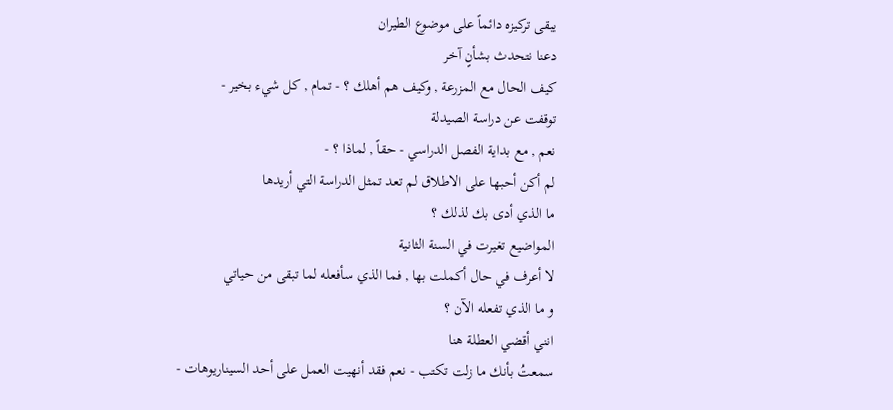يبقى تركيزه دائماً على موضوع الطيران
دعنا نتحدث بشأنٍ آخر
كيف الحال مع المزرعة , وكيف هم أهلك ؟ - تمام , كل شيء بخير -
توقفت عن دراسة الصيدلة
نعم , مع بداية الفصل الدراسي - حقاً , لماذا ؟ -
لم أكن أحبها على الاطلاق لم تعد تمثل الدراسة التي أريدها
ما الذي أدى بك لذلك ؟
المواضيع تغيرت في السنة الثانية
لا أعرف في حال أكملت بها , فما الذي سأفعله لما تبقى من حياتي
و ما الذي تفعله الآن ؟
انني أقضي العطلة هنا
سمعتُ بأنك ما زلت تكتب - نعم فقد أنهيت العمل على أحد السيناريوهات -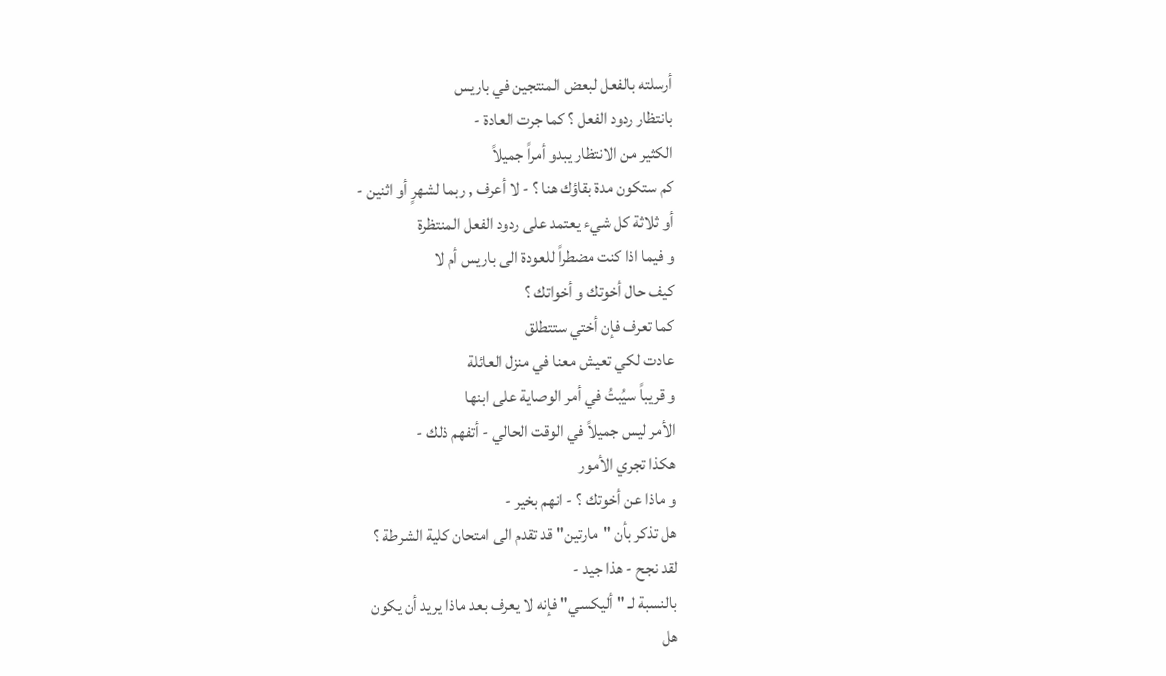أرسلته بالفعل لبعض المنتجين في باريس
بانتظار ردود الفعل ؟ كما جرت العادة -
الكثير من الانتظار يبدو أمراً جميلاً
كم ستكون مدة بقاؤك هنا ؟ - لا أعرف , ربما لشهرٍ أو اثنين -
أو ثلاثة كل شيء يعتمد على ردود الفعل المنتظرة
و فيما اذا كنت مضطراً للعودة الى باريس أم لا
كيف حال أخوتك و أخواتك ؟
كما تعرف فإن أختي ستتطلق
عادت لكي تعيش معنا في منزل العائلة
و قريباً سيُبتُ في أمر الوصاية على ابنها
الأمر ليس جميلاً في الوقت الحالي - أتفهم ذلك -
هكذا تجري الأمور
و ماذا عن أخوتك ؟ - انهم بخير -
هل تذكر بأن "مارتين" قد تقدم الى امتحان كلية الشرطة ؟
لقد نجح - هذا جيد -
بالنسبة لـ " أليكسي" فإنه لا يعرف بعد ماذا يريد أن يكون
هل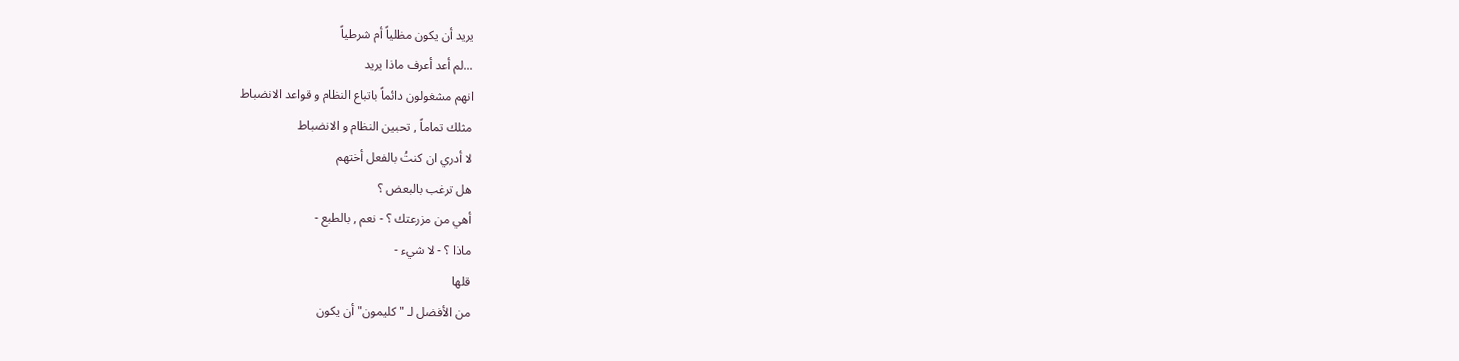يريد أن يكون مظلياً أم شرطياً
...لم أعد أعرف ماذا يريد
انهم مشغولون دائماً باتباع النظام و قواعد الانضباط
مثلك تماماً , تحبين النظام و الانضباط
لا أدري ان كنتُ بالفعل أختهم
هل ترغب بالبعض ؟
أهي من مزرعتك ؟ - نعم , بالطبع -
ماذا ؟ - لا شيء -
قلها
من الأفضل لـ " كليمون" أن يكون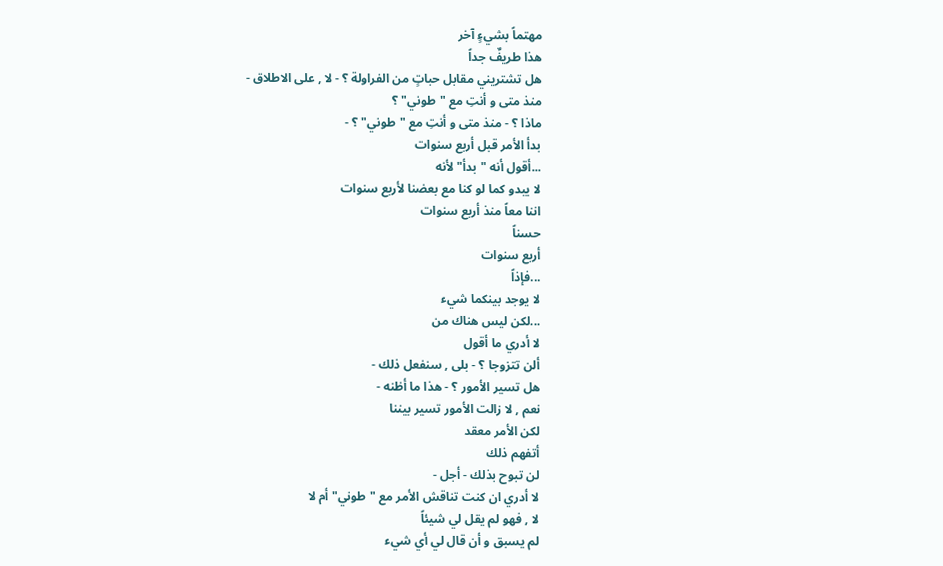مهتماً بشيءٍ آخر
هذا طريفٌ جداً
هل تشتريني مقابل حباتٍ من الفراولة ؟ - لا , على الاطلاق -
منذ متى و أنتِ مع "طوني" ؟
ماذا ؟ - منذ متى و أنتِ مع "طوني" ؟ -
بدأ الأمر قبل أربع سنوات
...أقول أنه "بدأ" لأنه
لا يبدو كما لو كنا مع بعضنا لأربع سنوات
اننا معاً منذ أربع سنوات
حسناً
أربع سنوات
...فإذاً
لا يوجد بينكما شيء
...لكن ليس هناك من
لا أدري ما أقول
ألن تتزوجا ؟ - بلى , سنفعل ذلك -
هل تسير الأمور ؟ - هذا ما أظنه -
نعم , لا زالت الأمور تسير بيننا
لكن الأمر معقد
أتفهم ذلك
لن تبوح بذلك - أجل -
لا أدري ان كنت تناقش الأمر مع "طوني" أم لا
لا , فهو لم يقل لي شيئاً
لم يسبق و أن قال لي أي شيء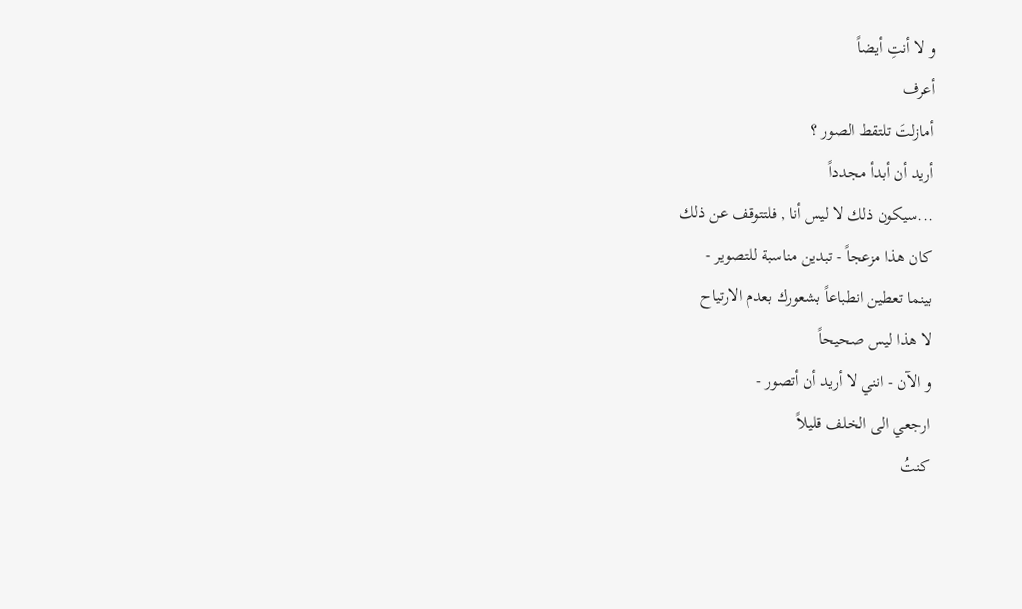و لا أنتِ أيضاً
أعرف
أمازلتَ تلتقط الصور ؟
أريد أن أبدأ مجدداً
...سيكون ذلك لا ليس أنا , فلتتوقف عن ذلك
كان هذا مزعجاً - تبدين مناسبة للتصوير -
بينما تعطين انطباعاً بشعورك بعدم الارتياح
لا هذا ليس صحيحاً
و الآن - انني لا أريد أن أتصور -
ارجعي الى الخلف قليلاً
كنتُ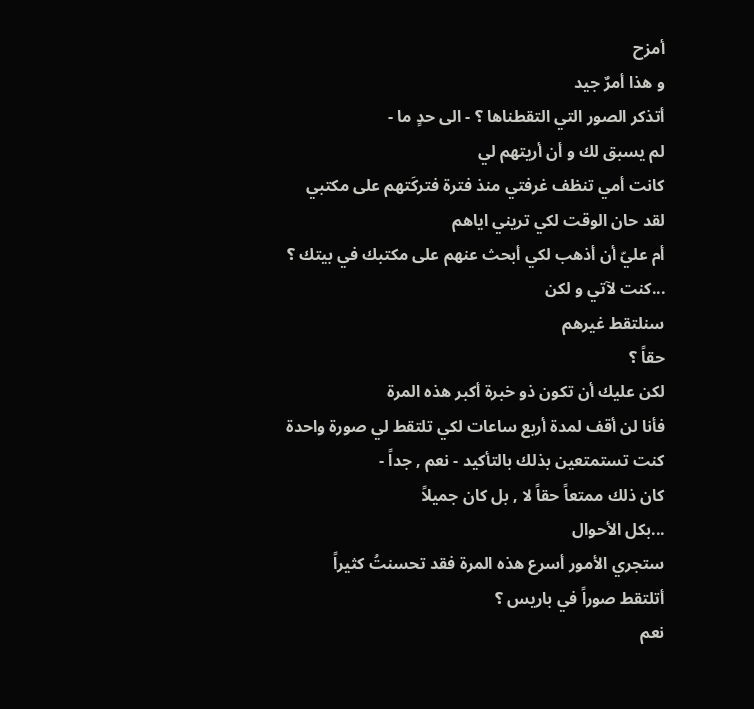أمزح
و هذا أمرٌ جيد
أتذكر الصور التي التقطناها ؟ - الى حدٍ ما -
لم يسبق لك و أن أريتهم لي
كانت أمي تنظف غرفتي منذ فترة فتركَتهم على مكتبي
لقد حان الوقت لكي تريني اياهم
أم عليّ أن أذهب لكي أبحث عنهم على مكتبك في بيتك ؟
...كنت لآتي و لكن
سنلتقط غيرهم
حقاً ؟
لكن عليك أن تكون ذو خبرة أكبر هذه المرة
فأنا لن أقف لمدة أربع ساعات لكي تلتقط لي صورة واحدة
كنت تستمتعين بذلك بالتأكيد - نعم , جداً -
كان ذلك ممتعاً حقاً لا , بل كان جميلاً
...بكل الأحوال
ستجري الأمور أسرع هذه المرة فقد تحسنتُ كثيراً
أتلتقط صوراً في باريس ؟
نعم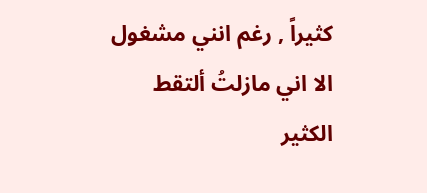كثيراً , رغم انني مشغول الا اني مازلتُ ألتقط الكثير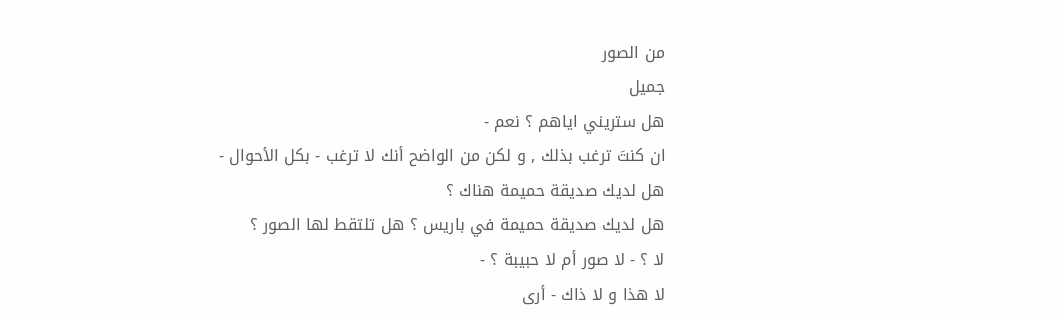من الصور
جميل
هل ستريني اياهم ؟ نعم -
ان كنتَ ترغب بذلك , و لكن من الواضح أنك لا ترغب - بكل الأحوال -
هل لديك صديقة حميمة هناك ؟
هل لديك صديقة حميمة في باريس ؟ هل تلتقط لها الصور ؟
لا ؟ - لا صور أم لا حبيبة ؟ -
لا هذا و لا ذاك - أرى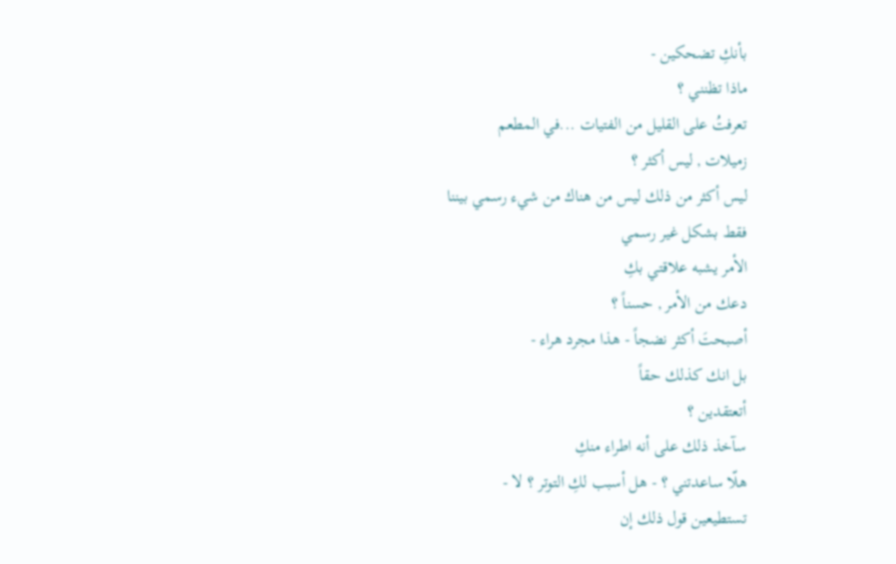بأنكِ تضحكين -
ماذا تظنني ؟
تعرفتُ على القليل من الفتيات ...في المطعم
زميلات , ليس أكثر ؟
ليس أكثر من ذلك ليس من هناك من شيء رسمي بيننا
فقط بشكل غير رسمي
الأمر يشبه علاقتي بكِ
دعك من الأمر , حسناً ؟
أصبحتَ أكثر نضجاً - هذا مجرد هراء -
بل انك كذلك حقاً
أتعتقدين ؟
سآخذ ذلك على أنه اطراء منكِ
هلّا ساعدتني ؟ - هل أسبب لكِ التوتر ؟ لا -
تستطيعين قول ذلك إن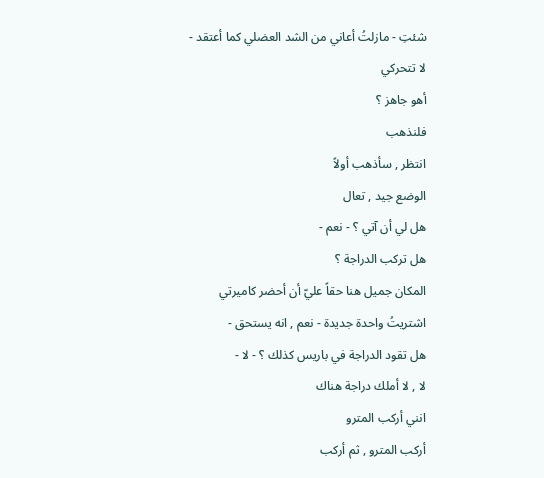شئتِ - مازلتُ أعاني من الشد العضلي كما أعتقد -
لا تتحركي
أهو جاهز ؟
فلنذهب
انتظر , سأذهب أولاً
الوضع جيد , تعال
هل لي أن آتي ؟ - نعم -
هل تركب الدراجة ؟
المكان جميل هنا حقاً عليّ أن أحضر كاميرتي
اشتريتُ واحدة جديدة - نعم , انه يستحق -
هل تقود الدراجة في باريس كذلك ؟ - لا -
لا , لا أملك دراجة هناك
انني أركب المترو
أركب المترو , ثم أركب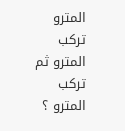المترو
تركب المترو ثم تركب المترو ؟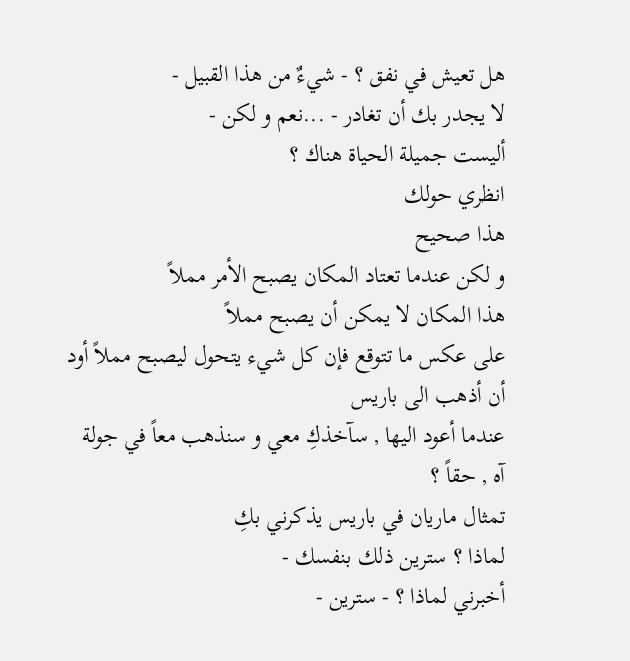هل تعيش في نفق ؟ - شيءٌ من هذا القبيل -
لا يجدر بك أن تغادر - ...نعم و لكن -
أليست جميلة الحياة هناك ؟
انظري حولك
هذا صحيح
و لكن عندما تعتاد المكان يصبح الأمر مملاً
هذا المكان لا يمكن أن يصبح مملاً
على عكس ما تتوقع فإن كل شيء يتحول ليصبح مملاً أود أن أذهب الى باريس
عندما أعود اليها , سآخذكِ معي و سنذهب معاً في جولة
آه , حقاً ؟
تمثال ماريان في باريس يذكرني بكِ
لماذا ؟ سترين ذلك بنفسك -
أخبرني لماذا ؟ - سترين -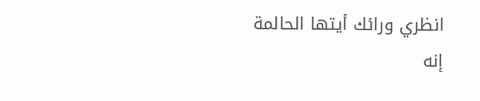انظري ورائك أيتها الحالمة
إنه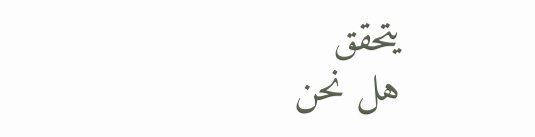يتحقق
هل نحن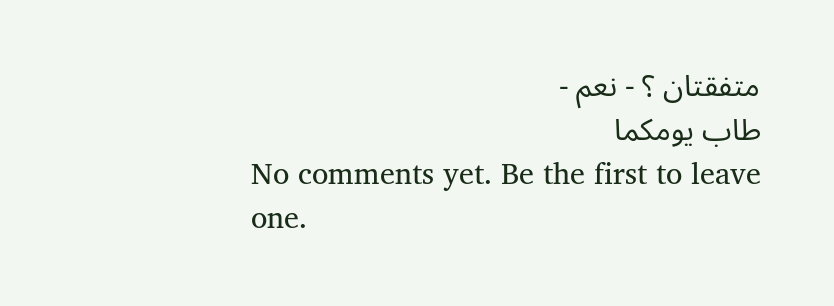متفقتان ؟ - نعم -
طاب يومكما
No comments yet. Be the first to leave one.